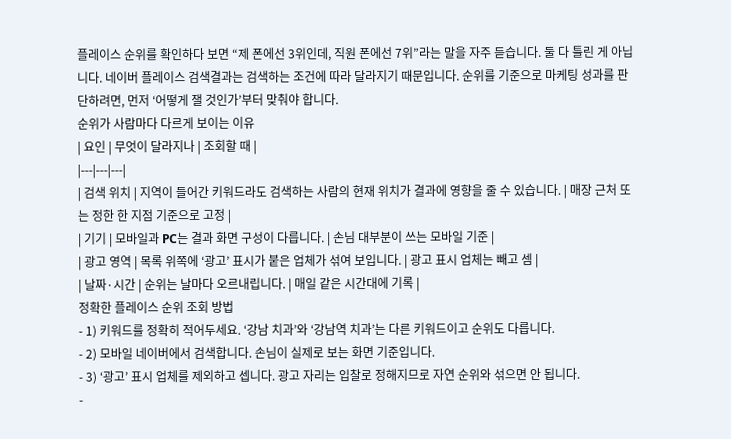플레이스 순위를 확인하다 보면 “제 폰에선 3위인데, 직원 폰에선 7위”라는 말을 자주 듣습니다. 둘 다 틀린 게 아닙니다. 네이버 플레이스 검색결과는 검색하는 조건에 따라 달라지기 때문입니다. 순위를 기준으로 마케팅 성과를 판단하려면, 먼저 ‘어떻게 잴 것인가’부터 맞춰야 합니다.
순위가 사람마다 다르게 보이는 이유
| 요인 | 무엇이 달라지나 | 조회할 때 |
|---|---|---|
| 검색 위치 | 지역이 들어간 키워드라도 검색하는 사람의 현재 위치가 결과에 영향을 줄 수 있습니다. | 매장 근처 또는 정한 한 지점 기준으로 고정 |
| 기기 | 모바일과 PC는 결과 화면 구성이 다릅니다. | 손님 대부분이 쓰는 모바일 기준 |
| 광고 영역 | 목록 위쪽에 ‘광고’ 표시가 붙은 업체가 섞여 보입니다. | 광고 표시 업체는 빼고 셈 |
| 날짜·시간 | 순위는 날마다 오르내립니다. | 매일 같은 시간대에 기록 |
정확한 플레이스 순위 조회 방법
- 1) 키워드를 정확히 적어두세요. ‘강남 치과’와 ‘강남역 치과’는 다른 키워드이고 순위도 다릅니다.
- 2) 모바일 네이버에서 검색합니다. 손님이 실제로 보는 화면 기준입니다.
- 3) ‘광고’ 표시 업체를 제외하고 셉니다. 광고 자리는 입찰로 정해지므로 자연 순위와 섞으면 안 됩니다.
-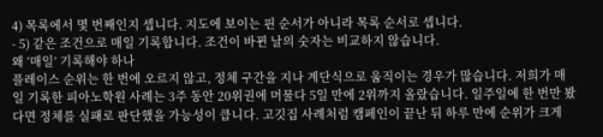4) 목록에서 몇 번째인지 셉니다. 지도에 보이는 핀 순서가 아니라 목록 순서로 셉니다.
- 5) 같은 조건으로 매일 기록합니다. 조건이 바뀐 날의 숫자는 비교하지 않습니다.
왜 ‘매일’ 기록해야 하나
플레이스 순위는 한 번에 오르지 않고, 정체 구간을 지나 계단식으로 움직이는 경우가 많습니다. 저희가 매일 기록한 피아노학원 사례는 3주 동안 20위권에 머물다 5일 만에 2위까지 올랐습니다. 일주일에 한 번만 봤다면 정체를 실패로 판단했을 가능성이 큽니다. 고깃집 사례처럼 캠페인이 끝난 뒤 하루 만에 순위가 크게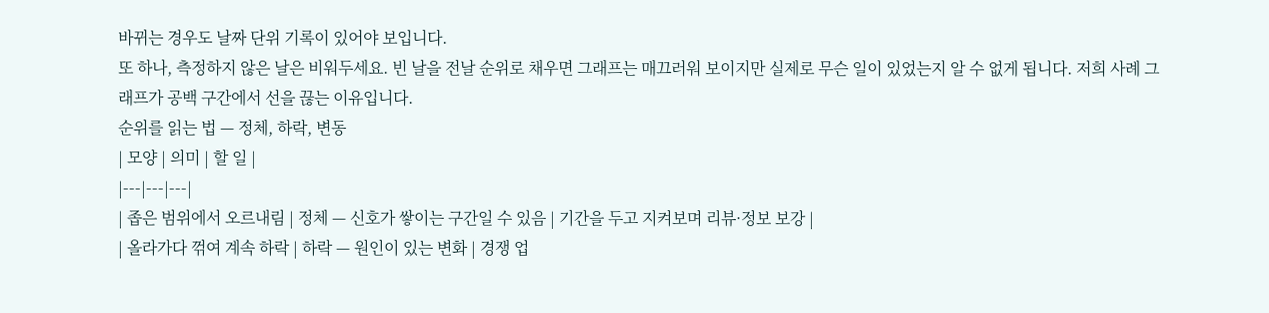바뀌는 경우도 날짜 단위 기록이 있어야 보입니다.
또 하나, 측정하지 않은 날은 비워두세요. 빈 날을 전날 순위로 채우면 그래프는 매끄러워 보이지만 실제로 무슨 일이 있었는지 알 수 없게 됩니다. 저희 사례 그래프가 공백 구간에서 선을 끊는 이유입니다.
순위를 읽는 법 — 정체, 하락, 변동
| 모양 | 의미 | 할 일 |
|---|---|---|
| 좁은 범위에서 오르내림 | 정체 — 신호가 쌓이는 구간일 수 있음 | 기간을 두고 지켜보며 리뷰·정보 보강 |
| 올라가다 꺾여 계속 하락 | 하락 — 원인이 있는 변화 | 경쟁 업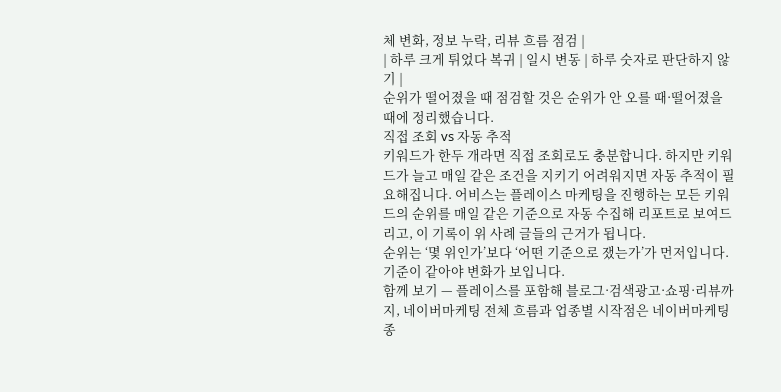체 변화, 정보 누락, 리뷰 흐름 점검 |
| 하루 크게 튀었다 복귀 | 일시 변동 | 하루 숫자로 판단하지 않기 |
순위가 떨어졌을 때 점검할 것은 순위가 안 오를 때·떨어졌을 때에 정리했습니다.
직접 조회 vs 자동 추적
키워드가 한두 개라면 직접 조회로도 충분합니다. 하지만 키워드가 늘고 매일 같은 조건을 지키기 어려워지면 자동 추적이 필요해집니다. 어비스는 플레이스 마케팅을 진행하는 모든 키워드의 순위를 매일 같은 기준으로 자동 수집해 리포트로 보여드리고, 이 기록이 위 사례 글들의 근거가 됩니다.
순위는 ‘몇 위인가’보다 ‘어떤 기준으로 쟀는가’가 먼저입니다. 기준이 같아야 변화가 보입니다.
함께 보기 — 플레이스를 포함해 블로그·검색광고·쇼핑·리뷰까지, 네이버마케팅 전체 흐름과 업종별 시작점은 네이버마케팅 종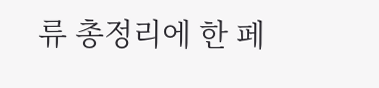류 총정리에 한 페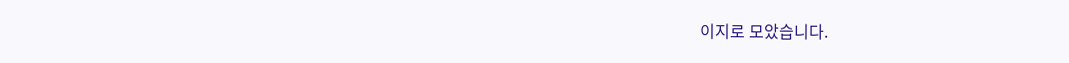이지로 모았습니다.